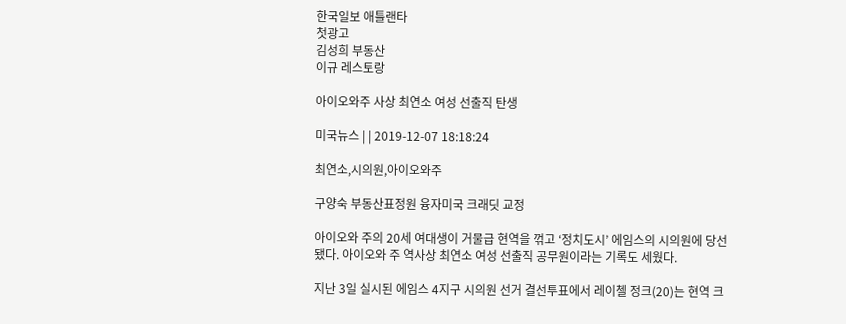한국일보 애틀랜타
첫광고
김성희 부동산
이규 레스토랑

아이오와주 사상 최연소 여성 선출직 탄생

미국뉴스 | | 2019-12-07 18:18:24

최연소,시의원,아이오와주

구양숙 부동산표정원 융자미국 크래딧 교정

아이오와 주의 20세 여대생이 거물급 현역을 꺾고 ‘정치도시’ 에임스의 시의원에 당선됐다. 아이오와 주 역사상 최연소 여성 선출직 공무원이라는 기록도 세웠다.

지난 3일 실시된 에임스 4지구 시의원 선거 결선투표에서 레이첼 정크(20)는 현역 크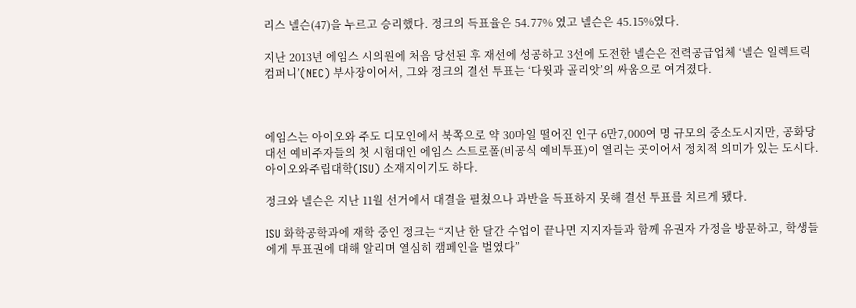리스 넬슨(47)을 누르고 승리했다. 정크의 득표율은 54.77% 였고 넬슨은 45.15%였다.

지난 2013년 에임스 시의원에 처음 당선된 후 재선에 성공하고 3선에 도전한 넬슨은 전력공급업체 ‘넬슨 일렉트릭 컴퍼니’(NEC) 부사장이어서, 그와 정크의 결선 투표는 ‘다윗과 골리앗’의 싸움으로 여겨졌다.



에임스는 아이오와 주도 디모인에서 북쪽으로 약 30마일 떨어진 인구 6만7,000여 명 규모의 중소도시지만, 공화당 대선 예비주자들의 첫 시험대인 에임스 스트로폴(비공식 예비투표)이 열리는 곳이어서 정치적 의미가 있는 도시다. 아이오와주립대학(ISU) 소재지이기도 하다.

정크와 넬슨은 지난 11월 선거에서 대결을 펼쳤으나 과반을 득표하지 못해 결선 투표를 치르게 됐다.

ISU 화학공학과에 재학 중인 정크는 “지난 한 달간 수업이 끝나면 지지자들과 함께 유권자 가정을 방문하고, 학생들에게 투표권에 대해 알리며 열심히 캠페인을 벌였다”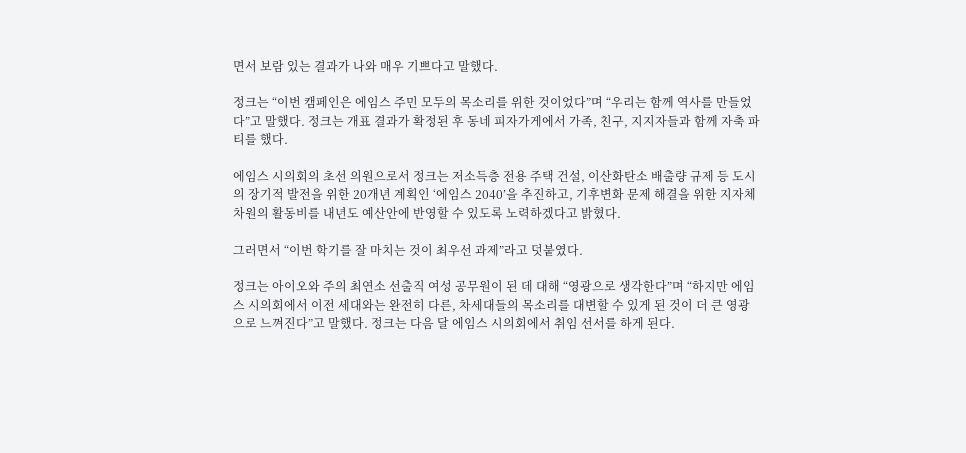면서 보람 있는 결과가 나와 매우 기쁘다고 말했다.

정크는 “이번 캠페인은 에임스 주민 모두의 목소리를 위한 것이었다”며 “우리는 함께 역사를 만들었다”고 말했다. 정크는 개표 결과가 확정된 후 동네 피자가게에서 가족, 친구, 지지자들과 함께 자축 파티를 했다.

에임스 시의회의 초선 의원으로서 정크는 저소득층 전용 주택 건설, 이산화탄소 배출량 규제 등 도시의 장기적 발전을 위한 20개년 계획인 ‘에임스 2040’을 추진하고, 기후변화 문제 해결을 위한 지자체 차원의 활동비를 내년도 예산안에 반영할 수 있도록 노력하겠다고 밝혔다.

그러면서 “이번 학기를 잘 마치는 것이 최우선 과제”라고 덧붙였다.

정크는 아이오와 주의 최연소 선출직 여성 공무원이 된 데 대해 “영광으로 생각한다”며 “하지만 에임스 시의회에서 이전 세대와는 완전히 다른, 차세대들의 목소리를 대변할 수 있게 된 것이 더 큰 영광으로 느껴진다”고 말했다. 정크는 다음 달 에임스 시의회에서 취임 선서를 하게 된다.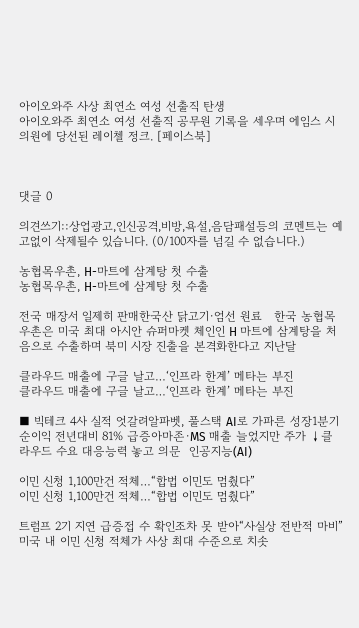아이오와주 사상 최연소 여성 선출직 탄생
아이오와주 최연소 여성 선출직 공무원 기록을 세우며 에임스 시의원에 당선된 레이첼 정크. [페이스북]



댓글 0

의견쓰기::상업광고,인신공격,비방,욕설,음담패설등의 코멘트는 예고없이 삭제될수 있습니다. (0/100자를 넘길 수 없습니다.)

농협목우촌, H-마트에 삼계탕 첫 수출
농협목우촌, H-마트에 삼계탕 첫 수출

전국 매장서 일제히 판매한국산 닭고기·엄선 원료   한국 농협목우촌은 미국 최대 아시안 슈퍼마켓 체인인 H 마트에 삼계탕을 처음으로 수출하며 북미 시장 진출을 본격화한다고 지난달

클라우드 매출에 구글 날고…‘인프라 한계’ 메타는 부진
클라우드 매출에 구글 날고…‘인프라 한계’ 메타는 부진

■ 빅테크 4사 실적 엇갈려알파벳, 풀스택 AI로 가파른 성장1분기 순이익 전년대비 81% 급증아마존·MS 매출 늘었지만 주가 ↓클라우드 수요 대응능력 놓고 의문  인공지능(AI)

이민 신청 1,100만건 적체…“합법 이민도 멈췄다”
이민 신청 1,100만건 적체…“합법 이민도 멈췄다”

트럼프 2기 지연 급증접 수 확인조차 못 받아“사실상 전반적 마비” 미국 내 이민 신청 적체가 사상 최대 수준으로 치솟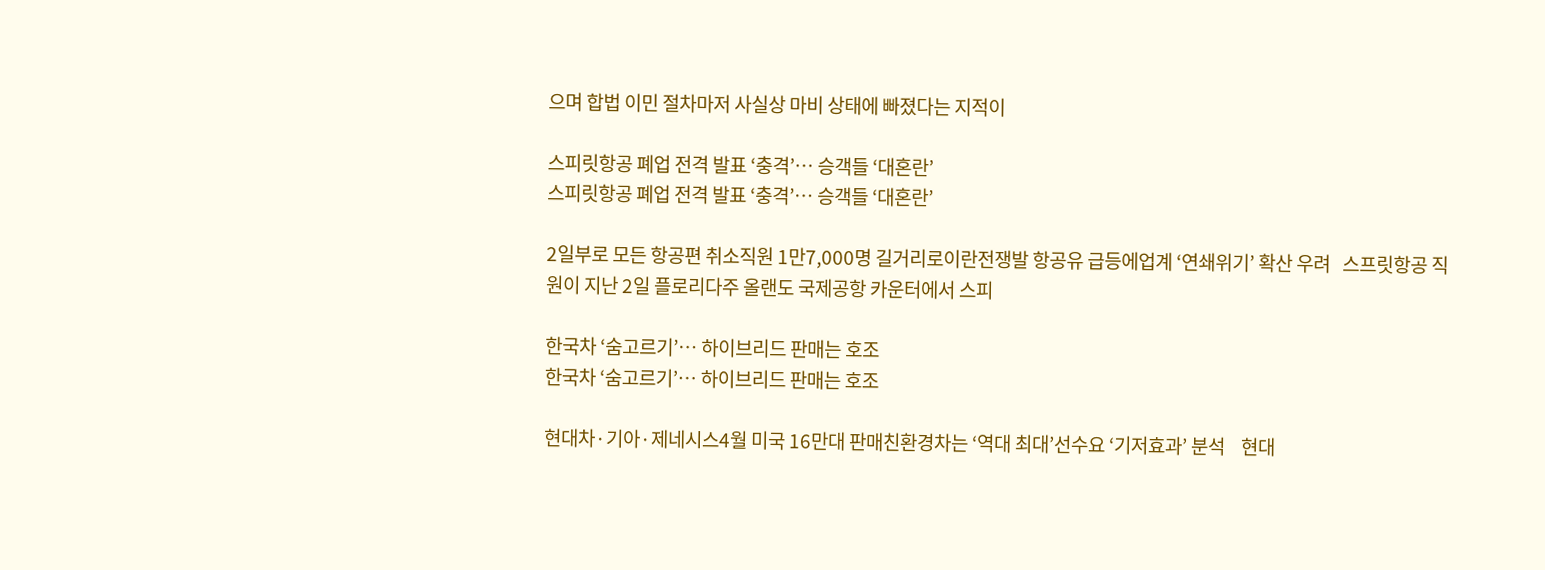으며 합법 이민 절차마저 사실상 마비 상태에 빠졌다는 지적이

스피릿항공 폐업 전격 발표 ‘충격’… 승객들 ‘대혼란’
스피릿항공 폐업 전격 발표 ‘충격’… 승객들 ‘대혼란’

2일부로 모든 항공편 취소직원 1만7,000명 길거리로이란전쟁발 항공유 급등에업계 ‘연쇄위기’ 확산 우려   스프릿항공 직원이 지난 2일 플로리다주 올랜도 국제공항 카운터에서 스피

한국차 ‘숨고르기’… 하이브리드 판매는 호조
한국차 ‘숨고르기’… 하이브리드 판매는 호조

현대차·기아·제네시스4월 미국 16만대 판매친환경차는 ‘역대 최대’선수요 ‘기저효과’ 분석    현대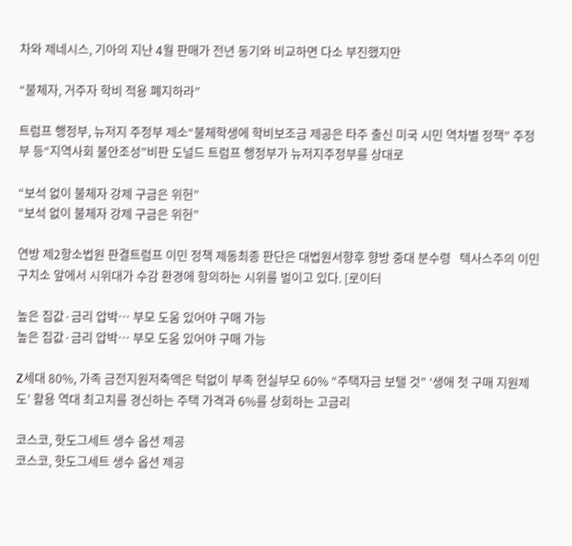차와 제네시스, 기아의 지난 4월 판매가 전년 동기와 비교하면 다소 부진했지만

“불체자, 거주자 학비 적용 폐지하라”

트럼프 행정부, 뉴저지 주정부 제소“불체학생에 학비보조금 제공은 타주 출신 미국 시민 역차별 정책” 주정부 등“지역사회 불안조성”비판 도널드 트럼프 행정부가 뉴저지주정부를 상대로

“보석 없이 불체자 강제 구금은 위헌”
“보석 없이 불체자 강제 구금은 위헌”

연방 제2항소법원 판결트럼프 이민 정책 제동최종 판단은 대법원서향후 향방 중대 분수령   텍사스주의 이민 구치소 앞에서 시위대가 수감 환경에 항의하는 시위를 벌이고 있다. [로이터

높은 집값·금리 압박… 부모 도움 있어야 구매 가능
높은 집값·금리 압박… 부모 도움 있어야 구매 가능

Z세대 80%, 가족 금전지원저축액은 턱없이 부족 현실부모 60% “주택자금 보탤 것” ‘생애 첫 구매 지원제도’ 활용 역대 최고치를 경신하는 주택 가격과 6%를 상회하는 고금리

코스코, 핫도그세트 생수 옵션 제공
코스코, 핫도그세트 생수 옵션 제공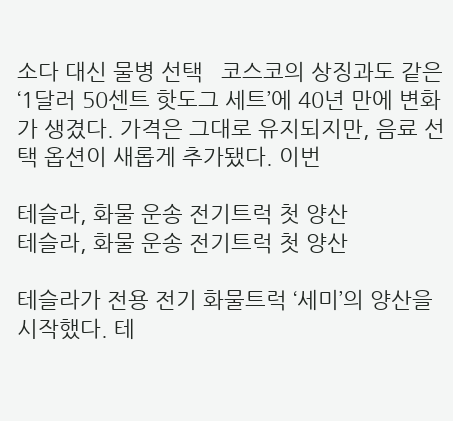소다 대신 물병 선택   코스코의 상징과도 같은 ‘1달러 50센트 핫도그 세트’에 40년 만에 변화가 생겼다. 가격은 그대로 유지되지만, 음료 선택 옵션이 새롭게 추가됐다. 이번

테슬라, 화물 운송 전기트럭 첫 양산
테슬라, 화물 운송 전기트럭 첫 양산

테슬라가 전용 전기 화물트럭 ‘세미’의 양산을 시작했다. 테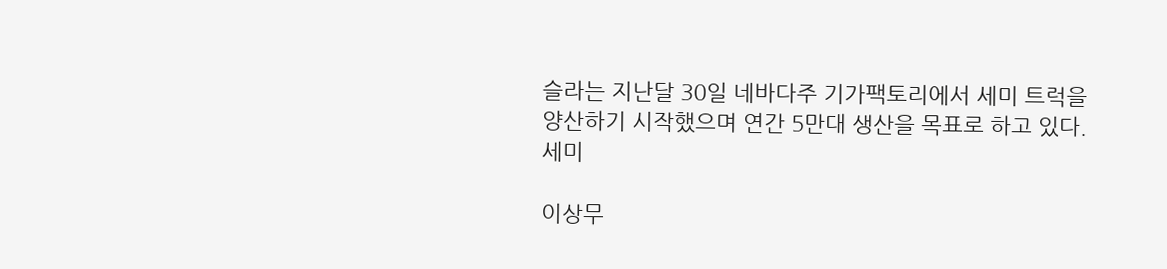슬라는 지난달 30일 네바다주 기가팩토리에서 세미 트럭을 양산하기 시작했으며 연간 5만대 생산을 목표로 하고 있다. 세미

이상무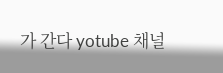가 간다 yotube 채널